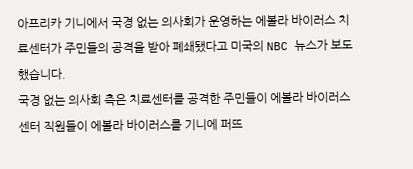아프리카 기니에서 국경 없는 의사회가 운영하는 에볼라 바이러스 치료센터가 주민들의 공격을 받아 폐쇄됐다고 미국의 NBC 뉴스가 보도했습니다.
국경 없는 의사회 측은 치료센터를 공격한 주민들이 에볼라 바이러스 센터 직원들이 에볼라 바이러스를 기니에 퍼뜨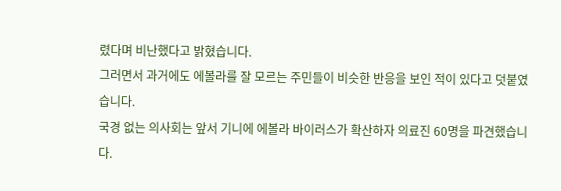렸다며 비난했다고 밝혔습니다.
그러면서 과거에도 에볼라를 잘 모르는 주민들이 비슷한 반응을 보인 적이 있다고 덧붙였습니다.
국경 없는 의사회는 앞서 기니에 에볼라 바이러스가 확산하자 의료진 60명을 파견했습니다.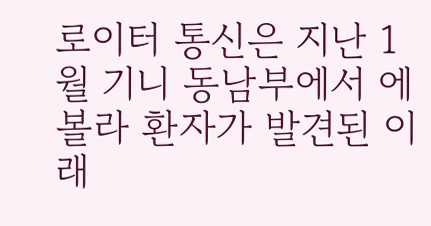로이터 통신은 지난 1월 기니 동남부에서 에볼라 환자가 발견된 이래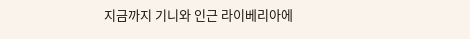지금까지 기니와 인근 라이베리아에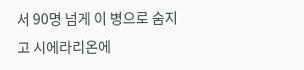서 90명 넘게 이 병으로 숨지고 시에라리온에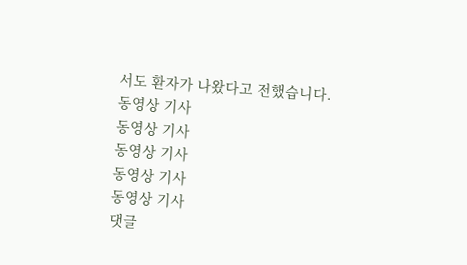서도 환자가 나왔다고 전했습니다.
동영상 기사
동영상 기사
동영상 기사
동영상 기사
동영상 기사
댓글